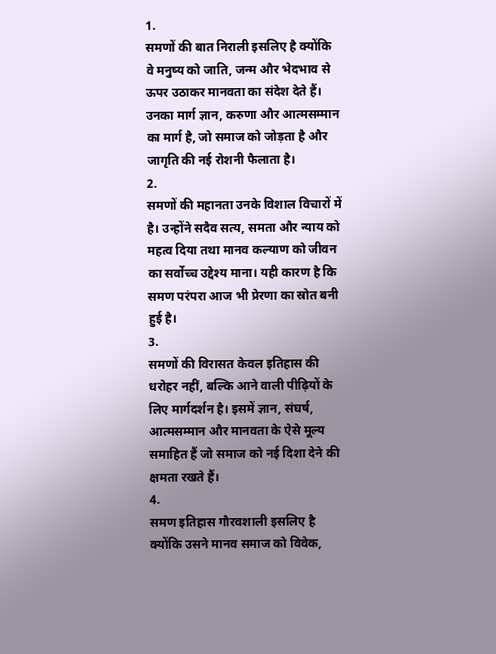1.
समणों की बात निराली इसलिए है क्योंकि वे मनुष्य को जाति, जन्म और भेदभाव से ऊपर उठाकर मानवता का संदेश देते हैं। उनका मार्ग ज्ञान, करुणा और आत्मसम्मान का मार्ग है, जो समाज को जोड़ता है और जागृति की नई रोशनी फैलाता है।
2.
समणों की महानता उनके विशाल विचारों में है। उन्होंने सदैव सत्य, समता और न्याय को महत्व दिया तथा मानव कल्याण को जीवन का सर्वोच्च उद्देश्य माना। यही कारण है कि समण परंपरा आज भी प्रेरणा का स्रोत बनी हुई है।
3.
समणों की विरासत केवल इतिहास की धरोहर नहीं, बल्कि आने वाली पीढ़ियों के लिए मार्गदर्शन है। इसमें ज्ञान, संघर्ष, आत्मसम्मान और मानवता के ऐसे मूल्य समाहित हैं जो समाज को नई दिशा देने की क्षमता रखते हैं।
4.
समण इतिहास गौरवशाली इसलिए है क्योंकि उसने मानव समाज को विवेक,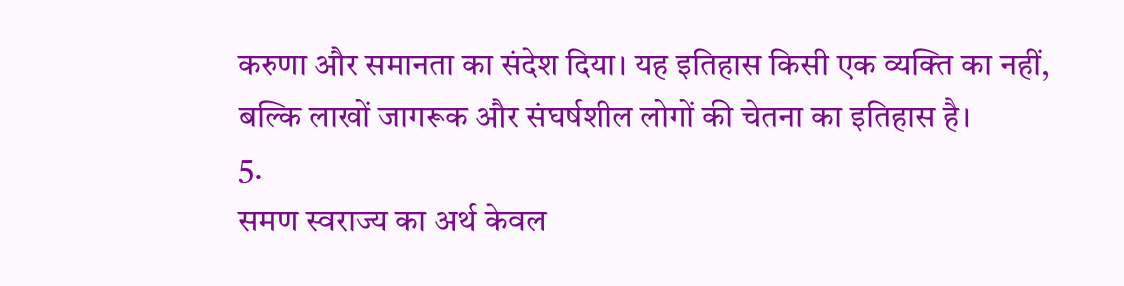करुणा और समानता का संदेश दिया। यह इतिहास किसी एक व्यक्ति का नहीं, बल्कि लाखों जागरूक और संघर्षशील लोगों की चेतना का इतिहास है।
5.
समण स्वराज्य का अर्थ केवल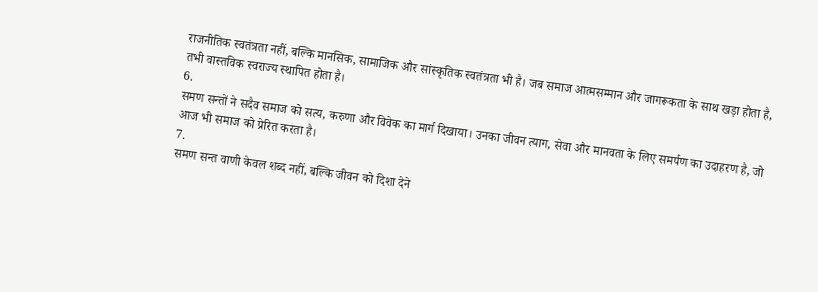राजनीतिक स्वतंत्रता नहीं, बल्कि मानसिक, सामाजिक और सांस्कृतिक स्वतंत्रता भी है। जब समाज आत्मसम्मान और जागरूकता के साथ खड़ा होता है, तभी वास्तविक स्वराज्य स्थापित होता है।
6.
समण सन्तों ने सदैव समाज को सत्य, करुणा और विवेक का मार्ग दिखाया। उनका जीवन त्याग, सेवा और मानवता के लिए समर्पण का उदाहरण है, जो आज भी समाज को प्रेरित करता है।
7.
समण सन्त वाणी केवल शब्द नहीं, बल्कि जीवन को दिशा देने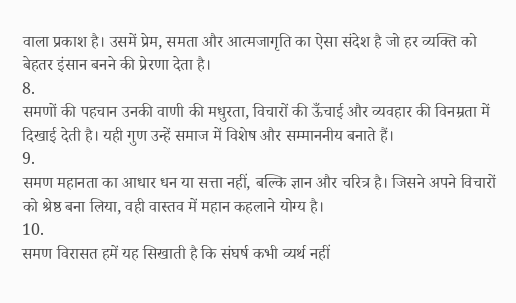वाला प्रकाश है। उसमें प्रेम, समता और आत्मजागृति का ऐसा संदेश है जो हर व्यक्ति को बेहतर इंसान बनने की प्रेरणा देता है।
8.
समणों की पहचान उनकी वाणी की मधुरता, विचारों की ऊँचाई और व्यवहार की विनम्रता में दिखाई देती है। यही गुण उन्हें समाज में विशेष और सम्माननीय बनाते हैं।
9.
समण महानता का आधार धन या सत्ता नहीं, बल्कि ज्ञान और चरित्र है। जिसने अपने विचारों को श्रेष्ठ बना लिया, वही वास्तव में महान कहलाने योग्य है।
10.
समण विरासत हमें यह सिखाती है कि संघर्ष कभी व्यर्थ नहीं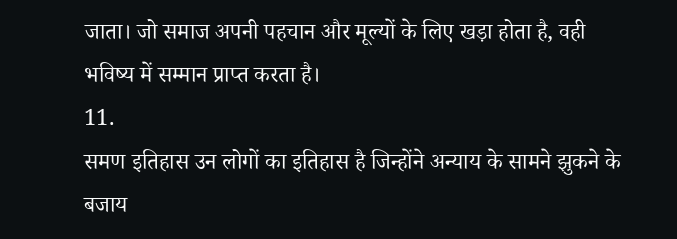जाता। जो समाज अपनी पहचान और मूल्यों के लिए खड़ा होता है, वही भविष्य में सम्मान प्राप्त करता है।
11.
समण इतिहास उन लोगों का इतिहास है जिन्होंने अन्याय के सामने झुकने के बजाय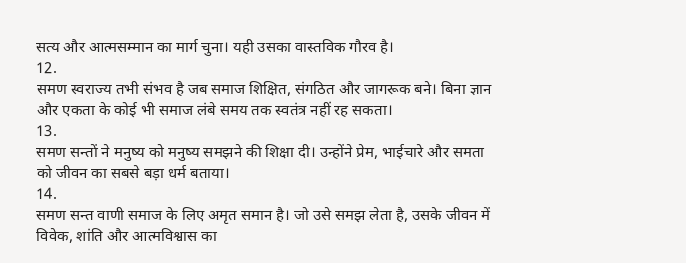सत्य और आत्मसम्मान का मार्ग चुना। यही उसका वास्तविक गौरव है।
12.
समण स्वराज्य तभी संभव है जब समाज शिक्षित, संगठित और जागरूक बने। बिना ज्ञान और एकता के कोई भी समाज लंबे समय तक स्वतंत्र नहीं रह सकता।
13.
समण सन्तों ने मनुष्य को मनुष्य समझने की शिक्षा दी। उन्होंने प्रेम, भाईचारे और समता को जीवन का सबसे बड़ा धर्म बताया।
14.
समण सन्त वाणी समाज के लिए अमृत समान है। जो उसे समझ लेता है, उसके जीवन में विवेक, शांति और आत्मविश्वास का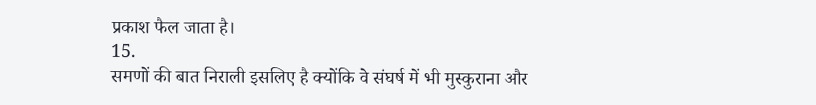प्रकाश फैल जाता है।
15.
समणों की बात निराली इसलिए है क्योंकि वे संघर्ष में भी मुस्कुराना और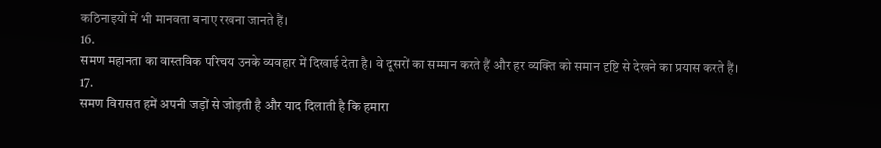कठिनाइयों में भी मानवता बनाए रखना जानते हैं।
16.
समण महानता का वास्तविक परिचय उनके व्यवहार में दिखाई देता है। वे दूसरों का सम्मान करते हैं और हर व्यक्ति को समान दृष्टि से देखने का प्रयास करते हैं।
17.
समण विरासत हमें अपनी जड़ों से जोड़ती है और याद दिलाती है कि हमारा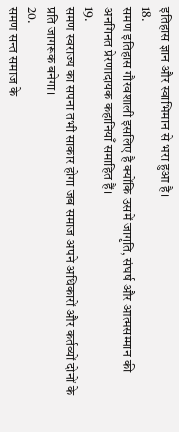इतिहास ज्ञान और स्वाभिमान से भरा हुआ है।
18.
समण इतिहास गौरवशाली इसलिए है क्योंकि उसमें जागृति, संघर्ष और आत्मसम्मान की अनगिनत प्रेरणादायक कहानियाँ समाहित हैं।
19.
समण स्वराज्य का सपना तभी साकार होगा जब समाज अपने अधिकारों और कर्तव्यों दोनों के प्रति जागरूक बनेगा।
20.
समण सन्त समाज के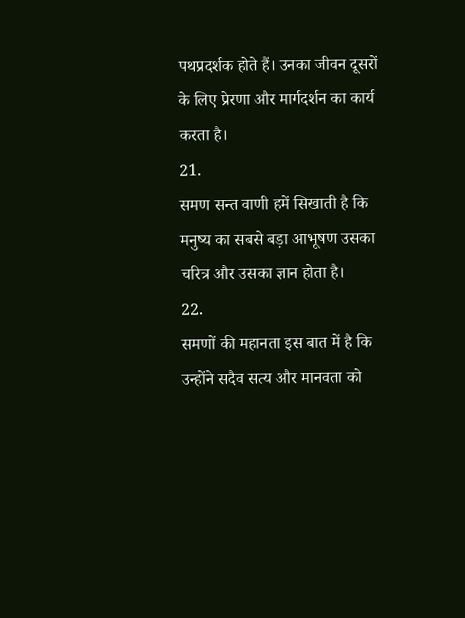पथप्रदर्शक होते हैं। उनका जीवन दूसरों के लिए प्रेरणा और मार्गदर्शन का कार्य करता है।
21.
समण सन्त वाणी हमें सिखाती है कि मनुष्य का सबसे बड़ा आभूषण उसका चरित्र और उसका ज्ञान होता है।
22.
समणों की महानता इस बात में है कि उन्होंने सदैव सत्य और मानवता को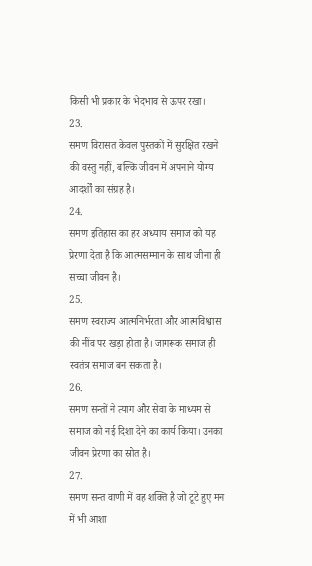किसी भी प्रकार के भेदभाव से ऊपर रखा।
23.
समण विरासत केवल पुस्तकों में सुरक्षित रखने की वस्तु नहीं, बल्कि जीवन में अपनाने योग्य आदर्शों का संग्रह है।
24.
समण इतिहास का हर अध्याय समाज को यह प्रेरणा देता है कि आत्मसम्मान के साथ जीना ही सच्चा जीवन है।
25.
समण स्वराज्य आत्मनिर्भरता और आत्मविश्वास की नींव पर खड़ा होता है। जागरूक समाज ही स्वतंत्र समाज बन सकता है।
26.
समण सन्तों ने त्याग और सेवा के माध्यम से समाज को नई दिशा देने का कार्य किया। उनका जीवन प्रेरणा का स्रोत है।
27.
समण सन्त वाणी में वह शक्ति है जो टूटे हुए मन में भी आशा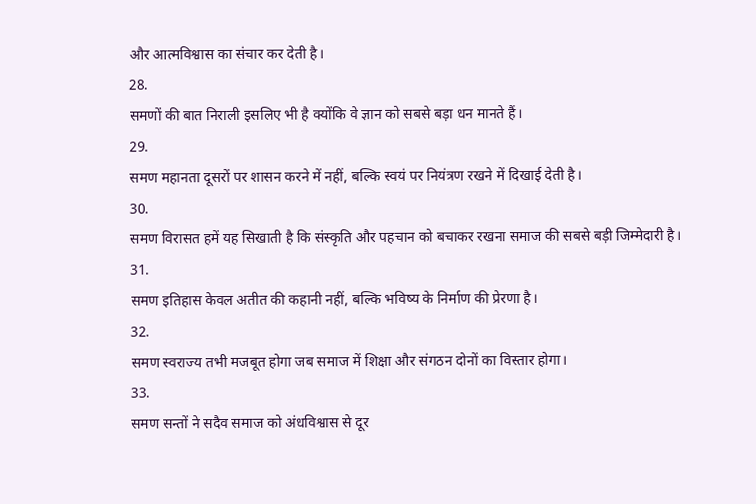और आत्मविश्वास का संचार कर देती है।
28.
समणों की बात निराली इसलिए भी है क्योंकि वे ज्ञान को सबसे बड़ा धन मानते हैं।
29.
समण महानता दूसरों पर शासन करने में नहीं, बल्कि स्वयं पर नियंत्रण रखने में दिखाई देती है।
30.
समण विरासत हमें यह सिखाती है कि संस्कृति और पहचान को बचाकर रखना समाज की सबसे बड़ी जिम्मेदारी है।
31.
समण इतिहास केवल अतीत की कहानी नहीं, बल्कि भविष्य के निर्माण की प्रेरणा है।
32.
समण स्वराज्य तभी मजबूत होगा जब समाज में शिक्षा और संगठन दोनों का विस्तार होगा।
33.
समण सन्तों ने सदैव समाज को अंधविश्वास से दूर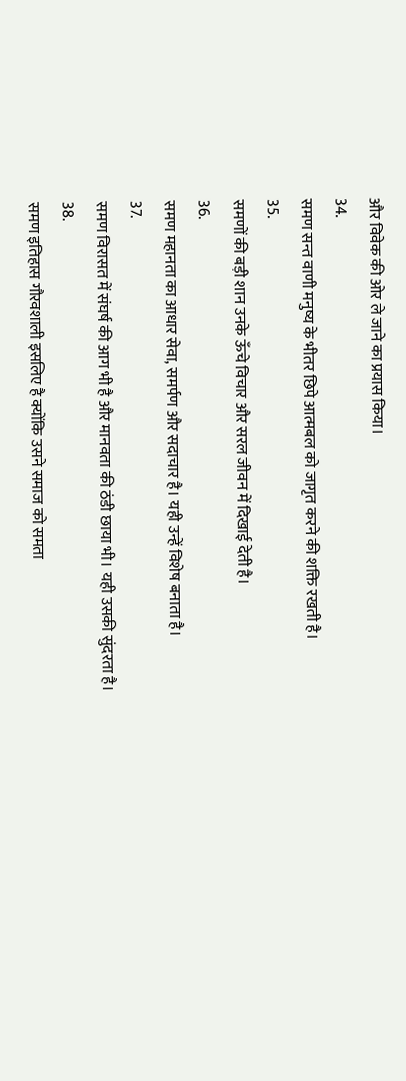और विवेक की ओर ले जाने का प्रयास किया।
34.
समण सन्त वाणी मनुष्य के भीतर छिपे आत्मबल को जागृत करने की शक्ति रखती है।
35.
समणों की बड़ी शान उनके ऊँचे विचार और सरल जीवन में दिखाई देती है।
36.
समण महानता का आधार सेवा, समर्पण और सदाचार है। यही उन्हें विशेष बनाता है।
37.
समण विरासत में संघर्ष की आग भी है और मानवता की ठंडी छाया भी। यही उसकी सुंदरता है।
38.
समण इतिहास गौरवशाली इसलिए है क्योंकि उसने समाज को समता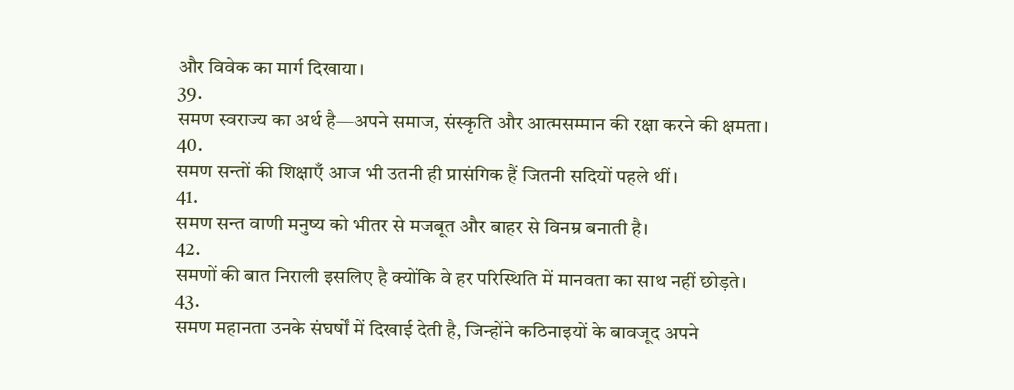और विवेक का मार्ग दिखाया।
39.
समण स्वराज्य का अर्थ है—अपने समाज, संस्कृति और आत्मसम्मान की रक्षा करने की क्षमता।
40.
समण सन्तों की शिक्षाएँ आज भी उतनी ही प्रासंगिक हैं जितनी सदियों पहले थीं।
41.
समण सन्त वाणी मनुष्य को भीतर से मजबूत और बाहर से विनम्र बनाती है।
42.
समणों की बात निराली इसलिए है क्योंकि वे हर परिस्थिति में मानवता का साथ नहीं छोड़ते।
43.
समण महानता उनके संघर्षों में दिखाई देती है, जिन्होंने कठिनाइयों के बावजूद अपने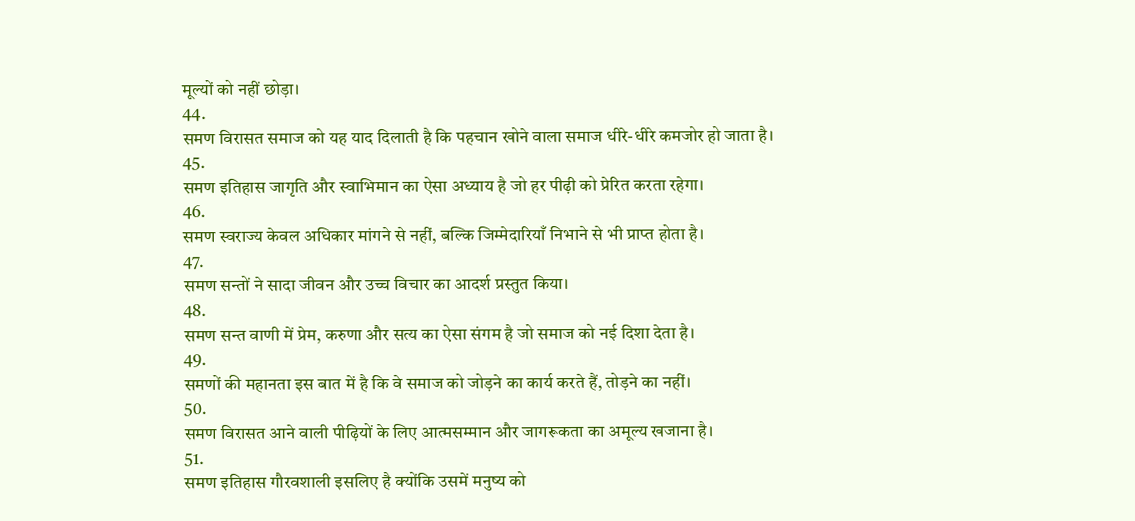मूल्यों को नहीं छोड़ा।
44.
समण विरासत समाज को यह याद दिलाती है कि पहचान खोने वाला समाज धीरे-धीरे कमजोर हो जाता है।
45.
समण इतिहास जागृति और स्वाभिमान का ऐसा अध्याय है जो हर पीढ़ी को प्रेरित करता रहेगा।
46.
समण स्वराज्य केवल अधिकार मांगने से नहीं, बल्कि जिम्मेदारियाँ निभाने से भी प्राप्त होता है।
47.
समण सन्तों ने सादा जीवन और उच्च विचार का आदर्श प्रस्तुत किया।
48.
समण सन्त वाणी में प्रेम, करुणा और सत्य का ऐसा संगम है जो समाज को नई दिशा देता है।
49.
समणों की महानता इस बात में है कि वे समाज को जोड़ने का कार्य करते हैं, तोड़ने का नहीं।
50.
समण विरासत आने वाली पीढ़ियों के लिए आत्मसम्मान और जागरूकता का अमूल्य खजाना है।
51.
समण इतिहास गौरवशाली इसलिए है क्योंकि उसमें मनुष्य को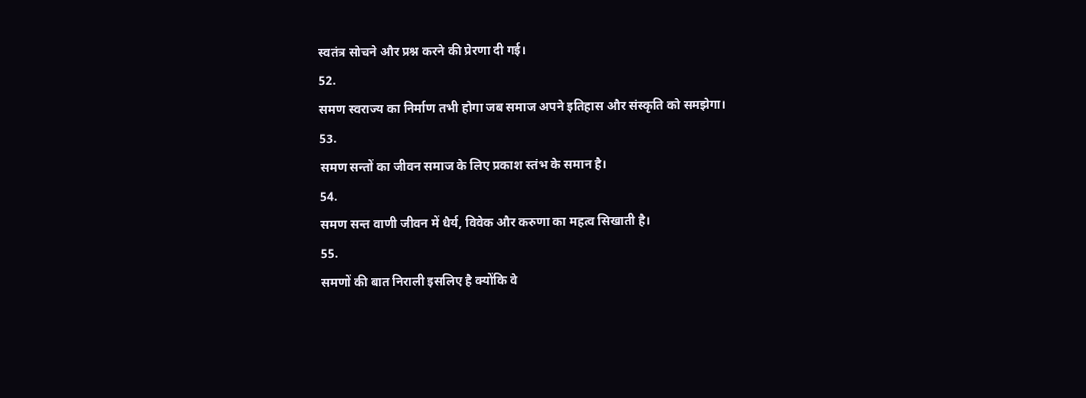स्वतंत्र सोचने और प्रश्न करने की प्रेरणा दी गई।
52.
समण स्वराज्य का निर्माण तभी होगा जब समाज अपने इतिहास और संस्कृति को समझेगा।
53.
समण सन्तों का जीवन समाज के लिए प्रकाश स्तंभ के समान है।
54.
समण सन्त वाणी जीवन में धैर्य, विवेक और करुणा का महत्व सिखाती है।
55.
समणों की बात निराली इसलिए है क्योंकि वे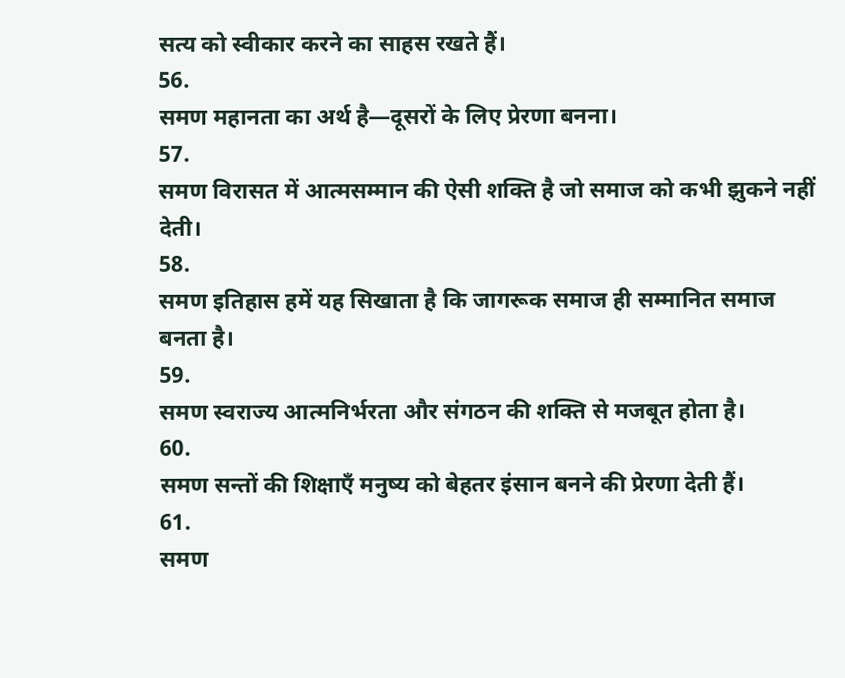सत्य को स्वीकार करने का साहस रखते हैं।
56.
समण महानता का अर्थ है—दूसरों के लिए प्रेरणा बनना।
57.
समण विरासत में आत्मसम्मान की ऐसी शक्ति है जो समाज को कभी झुकने नहीं देती।
58.
समण इतिहास हमें यह सिखाता है कि जागरूक समाज ही सम्मानित समाज बनता है।
59.
समण स्वराज्य आत्मनिर्भरता और संगठन की शक्ति से मजबूत होता है।
60.
समण सन्तों की शिक्षाएँ मनुष्य को बेहतर इंसान बनने की प्रेरणा देती हैं।
61.
समण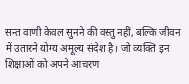सन्त वाणी केवल सुनने की वस्तु नहीं, बल्कि जीवन में उतारने योग्य अमूल्य संदेश है। जो व्यक्ति इन शिक्षाओं को अपने आचरण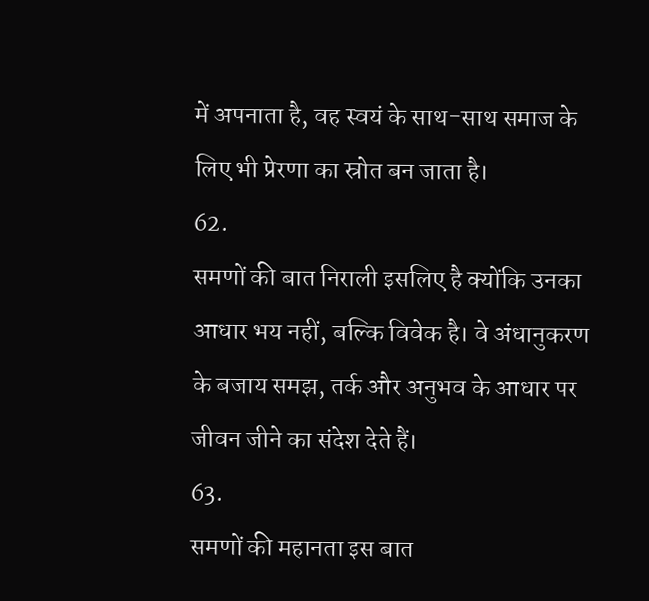में अपनाता है, वह स्वयं के साथ-साथ समाज के लिए भी प्रेरणा का स्रोत बन जाता है।
62.
समणों की बात निराली इसलिए है क्योंकि उनका आधार भय नहीं, बल्कि विवेक है। वे अंधानुकरण के बजाय समझ, तर्क और अनुभव के आधार पर जीवन जीने का संदेश देते हैं।
63.
समणों की महानता इस बात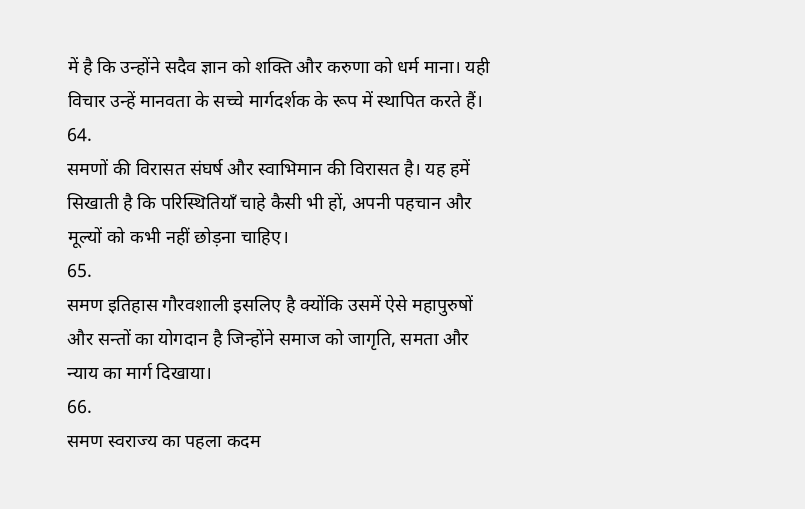में है कि उन्होंने सदैव ज्ञान को शक्ति और करुणा को धर्म माना। यही विचार उन्हें मानवता के सच्चे मार्गदर्शक के रूप में स्थापित करते हैं।
64.
समणों की विरासत संघर्ष और स्वाभिमान की विरासत है। यह हमें सिखाती है कि परिस्थितियाँ चाहे कैसी भी हों, अपनी पहचान और मूल्यों को कभी नहीं छोड़ना चाहिए।
65.
समण इतिहास गौरवशाली इसलिए है क्योंकि उसमें ऐसे महापुरुषों और सन्तों का योगदान है जिन्होंने समाज को जागृति, समता और न्याय का मार्ग दिखाया।
66.
समण स्वराज्य का पहला कदम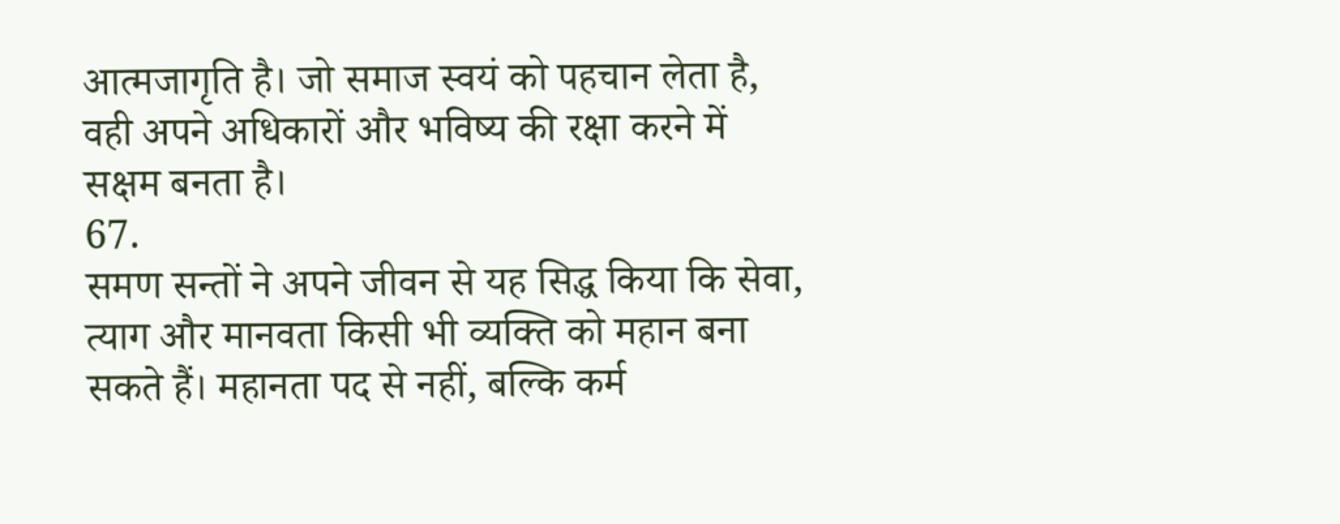आत्मजागृति है। जो समाज स्वयं को पहचान लेता है, वही अपने अधिकारों और भविष्य की रक्षा करने में सक्षम बनता है।
67.
समण सन्तों ने अपने जीवन से यह सिद्ध किया कि सेवा, त्याग और मानवता किसी भी व्यक्ति को महान बना सकते हैं। महानता पद से नहीं, बल्कि कर्म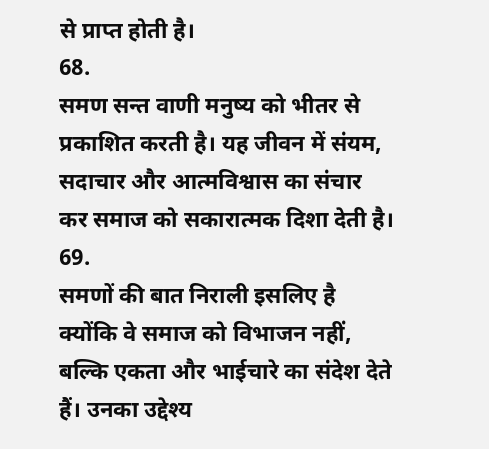से प्राप्त होती है।
68.
समण सन्त वाणी मनुष्य को भीतर से प्रकाशित करती है। यह जीवन में संयम, सदाचार और आत्मविश्वास का संचार कर समाज को सकारात्मक दिशा देती है।
69.
समणों की बात निराली इसलिए है क्योंकि वे समाज को विभाजन नहीं, बल्कि एकता और भाईचारे का संदेश देते हैं। उनका उद्देश्य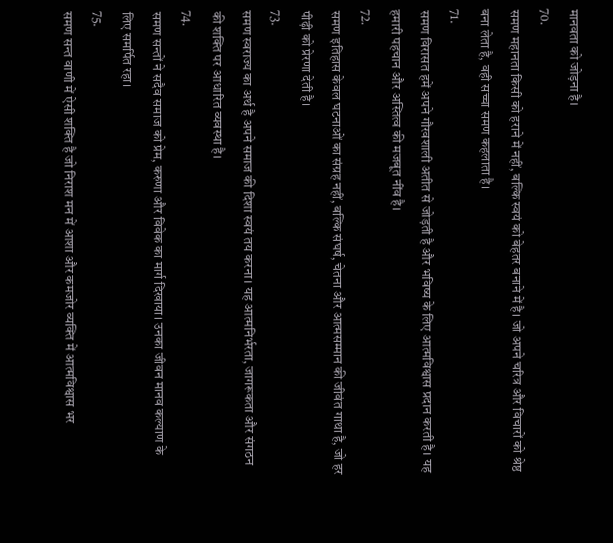मानवता को जोड़ना है।
70.
समण महानता किसी को हराने में नहीं, बल्कि स्वयं को बेहतर बनाने में है। जो अपने चरित्र और विचारों को श्रेष्ठ बना लेता है, वही सच्चा समण कहलाता है।
71.
समण विरासत हमें अपने गौरवशाली अतीत से जोड़ती है और भविष्य के लिए आत्मविश्वास प्रदान करती है। यह हमारी पहचान और अस्तित्व की मजबूत नींव है।
72.
समण इतिहास केवल घटनाओं का संग्रह नहीं, बल्कि संघर्ष, चेतना और आत्मसम्मान की जीवंत गाथा है, जो हर पीढ़ी को प्रेरणा देती है।
73.
समण स्वराज्य का अर्थ है अपने समाज की दिशा स्वयं तय करना। यह आत्मनिर्भरता, जागरूकता और संगठन की शक्ति पर आधारित व्यवस्था है।
74.
समण सन्तों ने सदैव समाज को प्रेम, करुणा और विवेक का मार्ग दिखाया। उनका जीवन मानव कल्याण के लिए समर्पित रहा।
75.
समण सन्त वाणी में ऐसी शक्ति है जो निराश मन में आशा और कमजोर व्यक्ति में आत्मविश्वास भर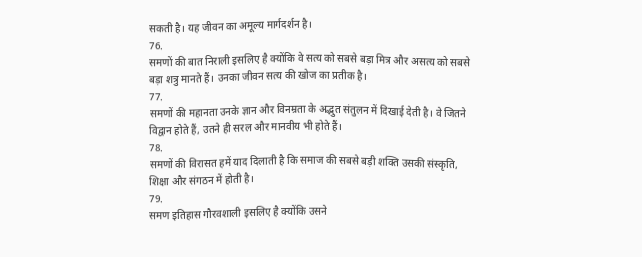सकती है। यह जीवन का अमूल्य मार्गदर्शन है।
76.
समणों की बात निराली इसलिए है क्योंकि वे सत्य को सबसे बड़ा मित्र और असत्य को सबसे बड़ा शत्रु मानते हैं। उनका जीवन सत्य की खोज का प्रतीक है।
77.
समणों की महानता उनके ज्ञान और विनम्रता के अद्भुत संतुलन में दिखाई देती है। वे जितने विद्वान होते हैं, उतने ही सरल और मानवीय भी होते हैं।
78.
समणों की विरासत हमें याद दिलाती है कि समाज की सबसे बड़ी शक्ति उसकी संस्कृति, शिक्षा और संगठन में होती है।
79.
समण इतिहास गौरवशाली इसलिए है क्योंकि उसने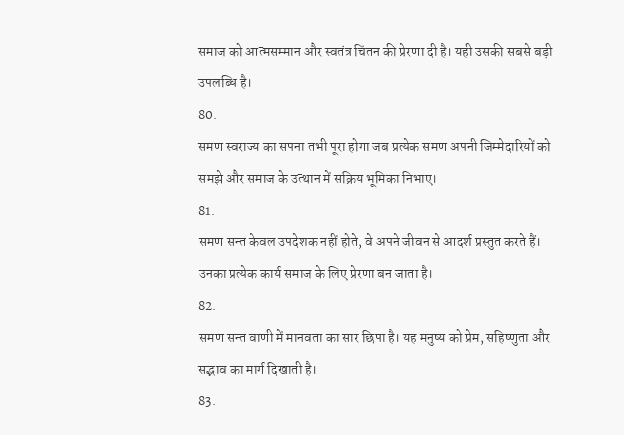समाज को आत्मसम्मान और स्वतंत्र चिंतन की प्रेरणा दी है। यही उसकी सबसे बड़ी उपलब्धि है।
80.
समण स्वराज्य का सपना तभी पूरा होगा जब प्रत्येक समण अपनी जिम्मेदारियों को समझे और समाज के उत्थान में सक्रिय भूमिका निभाए।
81.
समण सन्त केवल उपदेशक नहीं होते, वे अपने जीवन से आदर्श प्रस्तुत करते हैं। उनका प्रत्येक कार्य समाज के लिए प्रेरणा बन जाता है।
82.
समण सन्त वाणी में मानवता का सार छिपा है। यह मनुष्य को प्रेम, सहिष्णुता और सद्भाव का मार्ग दिखाती है।
83.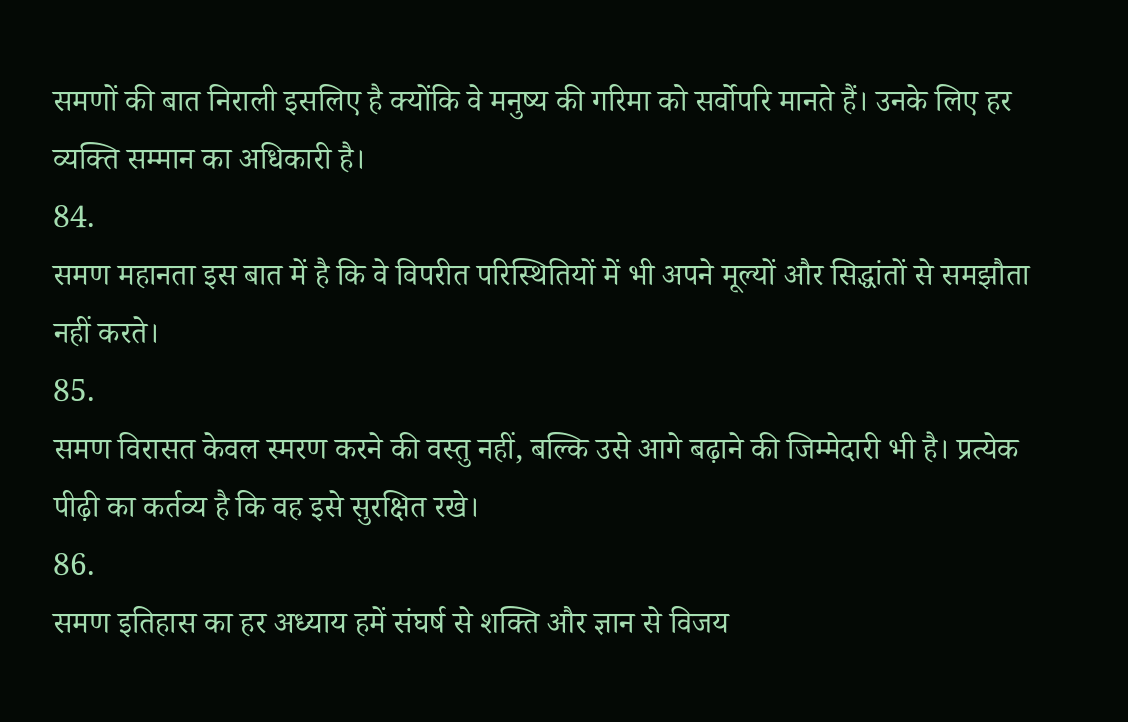समणों की बात निराली इसलिए है क्योंकि वे मनुष्य की गरिमा को सर्वोपरि मानते हैं। उनके लिए हर व्यक्ति सम्मान का अधिकारी है।
84.
समण महानता इस बात में है कि वे विपरीत परिस्थितियों में भी अपने मूल्यों और सिद्धांतों से समझौता नहीं करते।
85.
समण विरासत केवल स्मरण करने की वस्तु नहीं, बल्कि उसे आगे बढ़ाने की जिम्मेदारी भी है। प्रत्येक पीढ़ी का कर्तव्य है कि वह इसे सुरक्षित रखे।
86.
समण इतिहास का हर अध्याय हमें संघर्ष से शक्ति और ज्ञान से विजय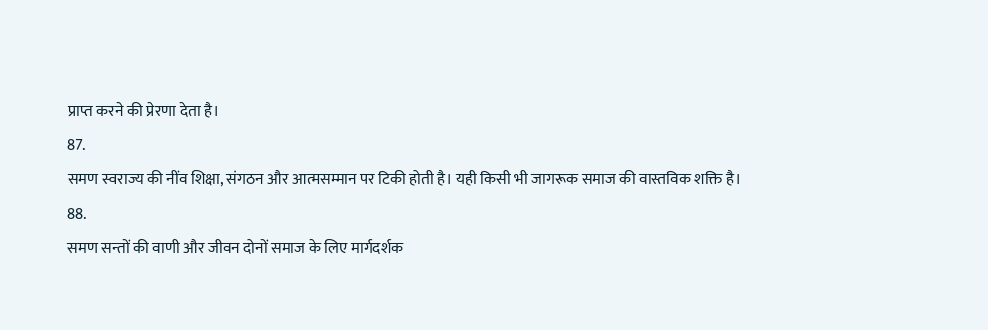प्राप्त करने की प्रेरणा देता है।
87.
समण स्वराज्य की नींव शिक्षा, संगठन और आत्मसम्मान पर टिकी होती है। यही किसी भी जागरूक समाज की वास्तविक शक्ति है।
88.
समण सन्तों की वाणी और जीवन दोनों समाज के लिए मार्गदर्शक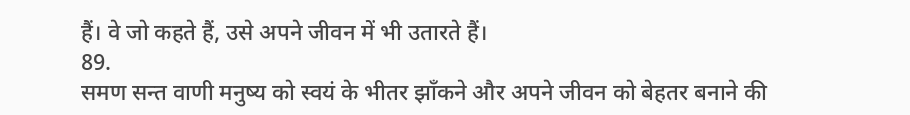हैं। वे जो कहते हैं, उसे अपने जीवन में भी उतारते हैं।
89.
समण सन्त वाणी मनुष्य को स्वयं के भीतर झाँकने और अपने जीवन को बेहतर बनाने की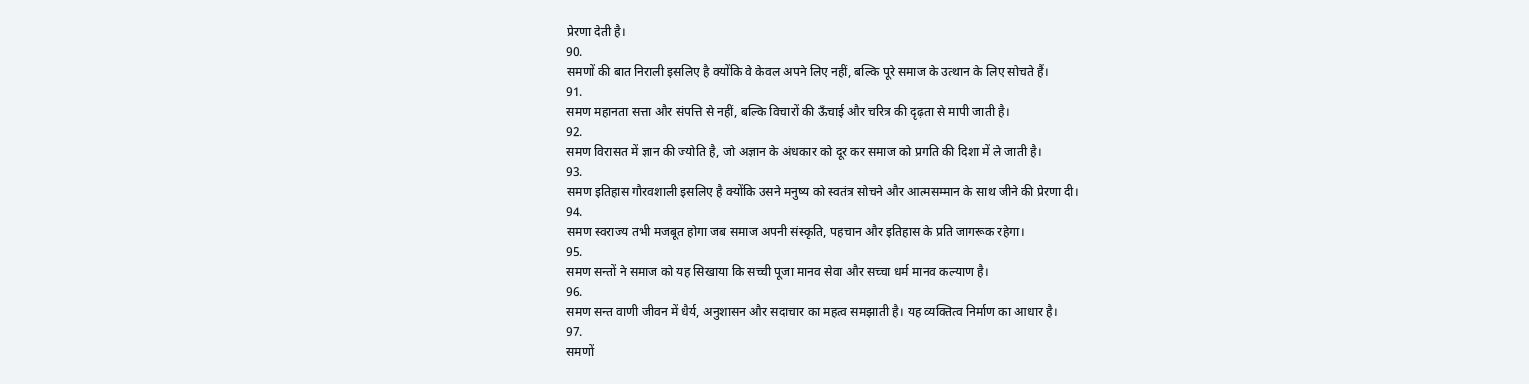प्रेरणा देती है।
90.
समणों की बात निराली इसलिए है क्योंकि वे केवल अपने लिए नहीं, बल्कि पूरे समाज के उत्थान के लिए सोचते हैं।
91.
समण महानता सत्ता और संपत्ति से नहीं, बल्कि विचारों की ऊँचाई और चरित्र की दृढ़ता से मापी जाती है।
92.
समण विरासत में ज्ञान की ज्योति है, जो अज्ञान के अंधकार को दूर कर समाज को प्रगति की दिशा में ले जाती है।
93.
समण इतिहास गौरवशाली इसलिए है क्योंकि उसने मनुष्य को स्वतंत्र सोचने और आत्मसम्मान के साथ जीने की प्रेरणा दी।
94.
समण स्वराज्य तभी मजबूत होगा जब समाज अपनी संस्कृति, पहचान और इतिहास के प्रति जागरूक रहेगा।
95.
समण सन्तों ने समाज को यह सिखाया कि सच्ची पूजा मानव सेवा और सच्चा धर्म मानव कल्याण है।
96.
समण सन्त वाणी जीवन में धैर्य, अनुशासन और सदाचार का महत्व समझाती है। यह व्यक्तित्व निर्माण का आधार है।
97.
समणों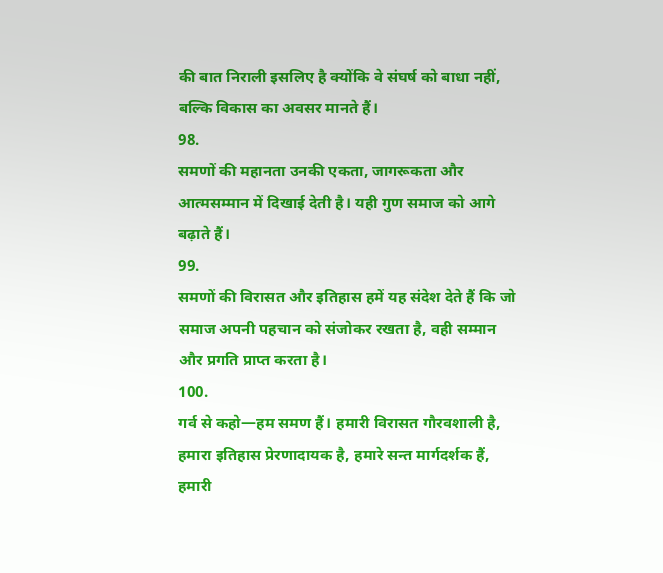की बात निराली इसलिए है क्योंकि वे संघर्ष को बाधा नहीं, बल्कि विकास का अवसर मानते हैं।
98.
समणों की महानता उनकी एकता, जागरूकता और आत्मसम्मान में दिखाई देती है। यही गुण समाज को आगे बढ़ाते हैं।
99.
समणों की विरासत और इतिहास हमें यह संदेश देते हैं कि जो समाज अपनी पहचान को संजोकर रखता है, वही सम्मान और प्रगति प्राप्त करता है।
100.
गर्व से कहो—हम समण हैं। हमारी विरासत गौरवशाली है, हमारा इतिहास प्रेरणादायक है, हमारे सन्त मार्गदर्शक हैं, हमारी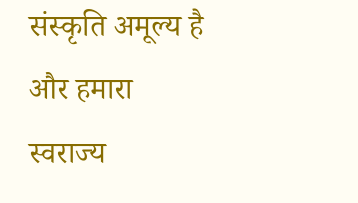संस्कृति अमूल्य है और हमारा स्वराज्य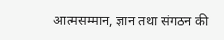आत्मसम्मान, ज्ञान तथा संगठन की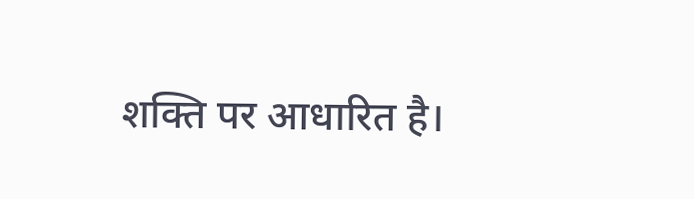शक्ति पर आधारित है।